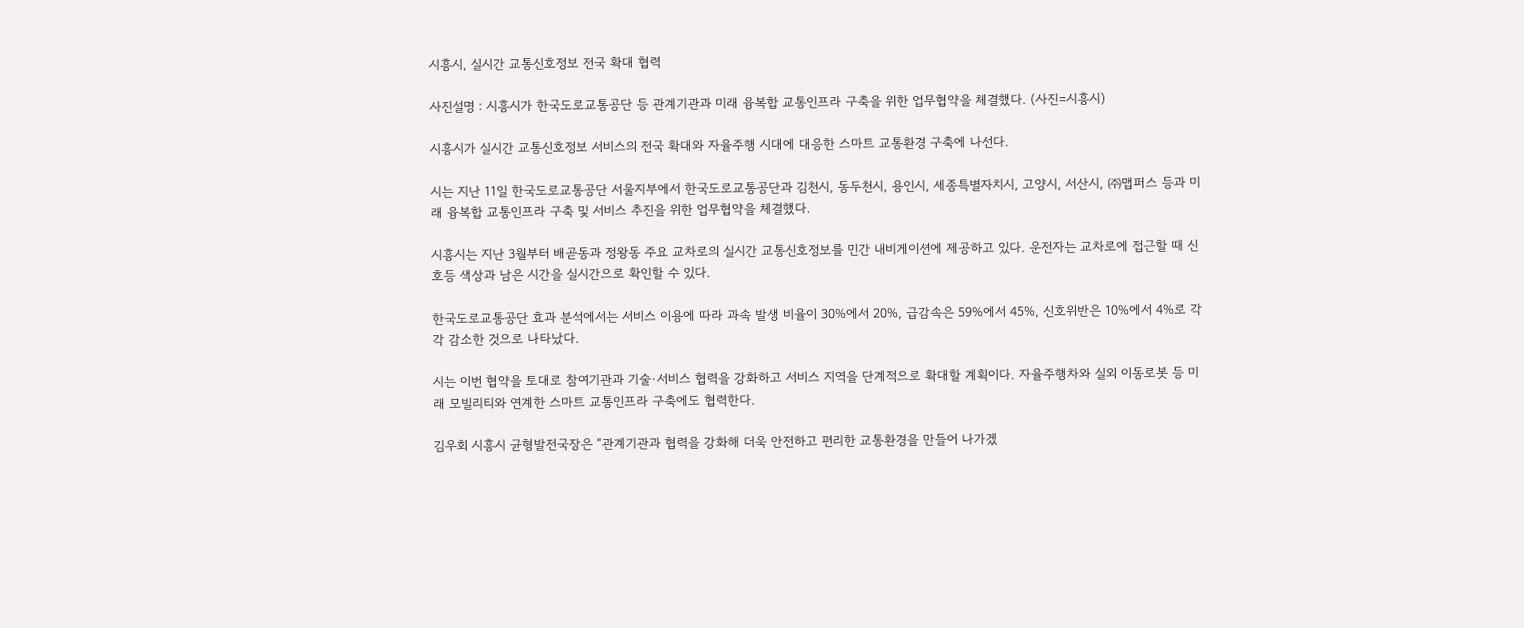시흥시, 실시간 교통신호정보 전국 확대 협력

사진설명 : 시흥시가 한국도로교통공단 등 관계기관과 미래 융복합 교통인프라 구축을 위한 업무협약을 체결했다. (사진=시흥시)

시흥시가 실시간 교통신호정보 서비스의 전국 확대와 자율주행 시대에 대응한 스마트 교통환경 구축에 나선다.

시는 지난 11일 한국도로교통공단 서울지부에서 한국도로교통공단과 김천시, 동두천시, 용인시, 세종특별자치시, 고양시, 서산시, ㈜맵퍼스 등과 미래 융복합 교통인프라 구축 및 서비스 추진을 위한 업무협약을 체결했다.

시흥시는 지난 3월부터 배곧동과 정왕동 주요 교차로의 실시간 교통신호정보를 민간 내비게이션에 제공하고 있다. 운전자는 교차로에 접근할 때 신호등 색상과 남은 시간을 실시간으로 확인할 수 있다.

한국도로교통공단 효과 분석에서는 서비스 이용에 따라 과속 발생 비율이 30%에서 20%, 급감속은 59%에서 45%, 신호위반은 10%에서 4%로 각각 감소한 것으로 나타났다.

시는 이번 협약을 토대로 참여기관과 기술·서비스 협력을 강화하고 서비스 지역을 단계적으로 확대할 계획이다. 자율주행차와 실외 이동로봇 등 미래 모빌리티와 연계한 스마트 교통인프라 구축에도 협력한다.

김우회 시흥시 균형발전국장은 “관계기관과 협력을 강화해 더욱 안전하고 편리한 교통환경을 만들어 나가겠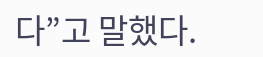다”고 말했다.